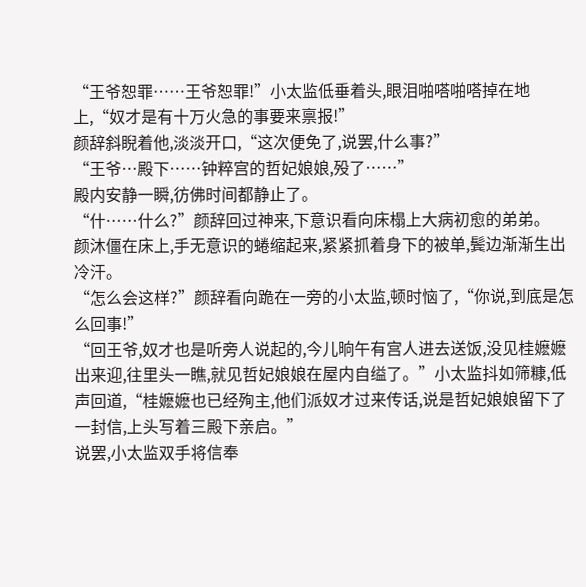“王爷恕罪……王爷恕罪!”小太监低垂着头,眼泪啪嗒啪嗒掉在地上,“奴才是有十万火急的事要来禀报!”
颜辞斜睨着他,淡淡开口,“这次便免了,说罢,什么事?”
“王爷…殿下……钟粹宫的哲妃娘娘,殁了……”
殿内安静一瞬,彷佛时间都静止了。
“什……什么?”颜辞回过神来,下意识看向床榻上大病初愈的弟弟。
颜沐僵在床上,手无意识的蜷缩起来,紧紧抓着身下的被单,鬓边渐渐生出冷汗。
“怎么会这样?”颜辞看向跪在一旁的小太监,顿时恼了,“你说,到底是怎么回事!”
“回王爷,奴才也是听旁人说起的,今儿晌午有宫人进去送饭,没见桂嬷嬷出来迎,往里头一瞧,就见哲妃娘娘在屋内自缢了。”小太监抖如筛糠,低声回道,“桂嬷嬷也已经殉主,他们派奴才过来传话,说是哲妃娘娘留下了一封信,上头写着三殿下亲启。”
说罢,小太监双手将信奉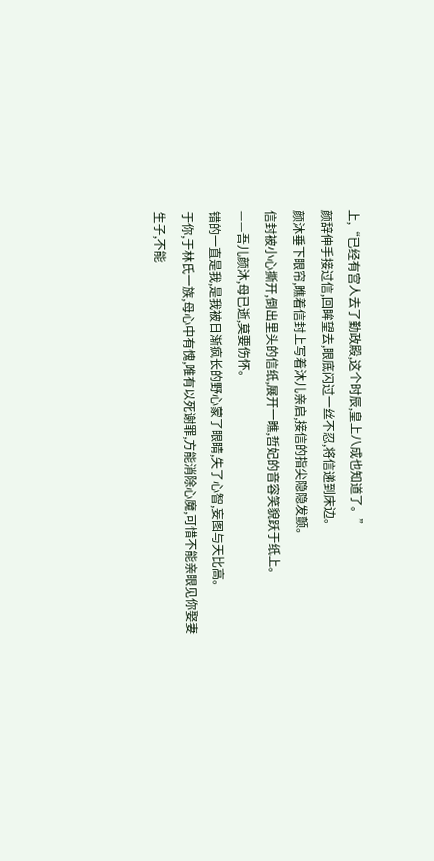上,“已经有宫人去了勤政殿,这个时辰,皇上八成也知道了。”
颜辞伸手接过信,回眸望去,眼底闪过一丝不忍,将信递到床边。
颜沐垂下眼帘,瞧着信封上写着沐儿亲启,接信的指尖隐隐发颤。
信封被小心撕开,倒出里头的信纸,展开一瞧,哲妃的音容笑貌跃于纸上。
——吾儿颜沐,母已逝,莫要伤怀。
错的一直是我,是我被日渐疯长的野心蒙了眼睛,失了心智,妄图与天比高。
于你,于林氏一族,母心中有愧,唯有以死谢罪,方能消除心魔,可惜不能亲眼见你娶妻生子,不能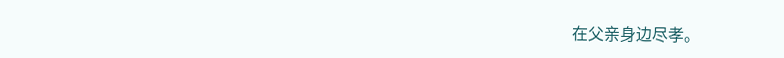在父亲身边尽孝。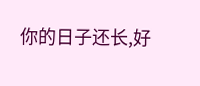你的日子还长,好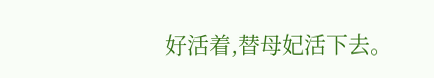好活着,替母妃活下去。